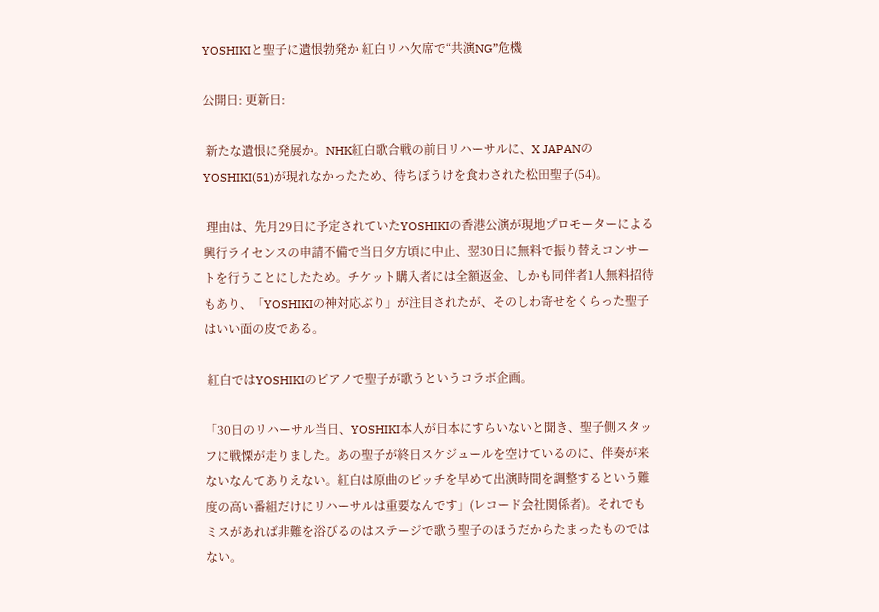YOSHIKIと聖子に遺恨勃発か 紅白リハ欠席で“共演NG”危機

公開日: 更新日:

 新たな遺恨に発展か。NHK紅白歌合戦の前日リハーサルに、X JAPANのYOSHIKI(51)が現れなかったため、待ちぼうけを食わされた松田聖子(54)。

 理由は、先月29日に予定されていたYOSHIKIの香港公演が現地プロモーターによる興行ライセンスの申請不備で当日夕方頃に中止、翌30日に無料で振り替えコンサートを行うことにしたため。チケット購入者には全額返金、しかも同伴者1人無料招待もあり、「YOSHIKIの神対応ぶり」が注目されたが、そのしわ寄せをくらった聖子はいい面の皮である。

 紅白ではYOSHIKIのピアノで聖子が歌うというコラボ企画。

「30日のリハーサル当日、YOSHIKI本人が日本にすらいないと聞き、聖子側スタッフに戦慄が走りました。あの聖子が終日スケジュールを空けているのに、伴奏が来ないなんてありえない。紅白は原曲のピッチを早めて出演時間を調整するという難度の高い番組だけにリハーサルは重要なんです」(レコード会社関係者)。それでもミスがあれば非難を浴びるのはステージで歌う聖子のほうだからたまったものではない。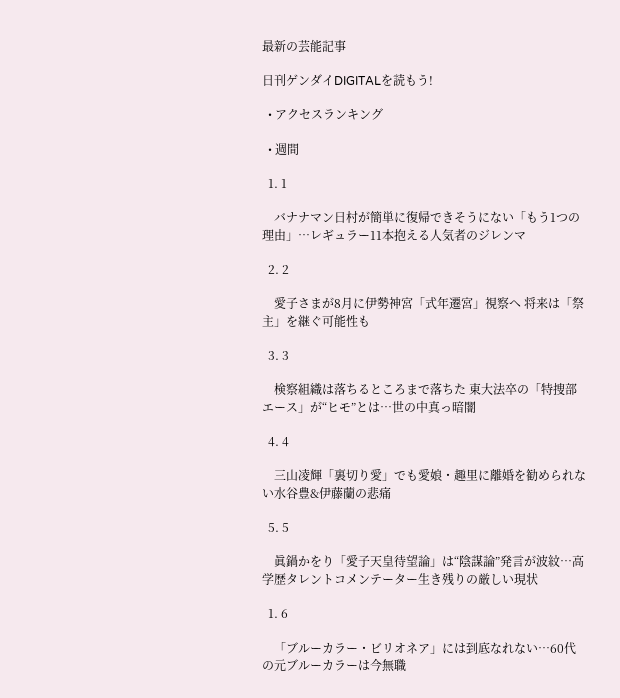最新の芸能記事

日刊ゲンダイDIGITALを読もう!

  • アクセスランキング

  • 週間

  1. 1

    バナナマン日村が簡単に復帰できそうにない「もう1つの理由」…レギュラー11本抱える人気者のジレンマ

  2. 2

    愛子さまが8月に伊勢神宮「式年遷宮」視察へ 将来は「祭主」を継ぐ可能性も

  3. 3

    検察組織は落ちるところまで落ちた 東大法卒の「特捜部エース」が“ヒモ”とは…世の中真っ暗闇

  4. 4

    三山凌輝「裏切り愛」でも愛娘・趣里に離婚を勧められない水谷豊&伊藤蘭の悲痛

  5. 5

    眞鍋かをり「愛子天皇待望論」は“陰謀論”発言が波紋…高学歴タレントコメンテーター生き残りの厳しい現状

  1. 6

    「ブルーカラー・ビリオネア」には到底なれない…60代の元ブルーカラーは今無職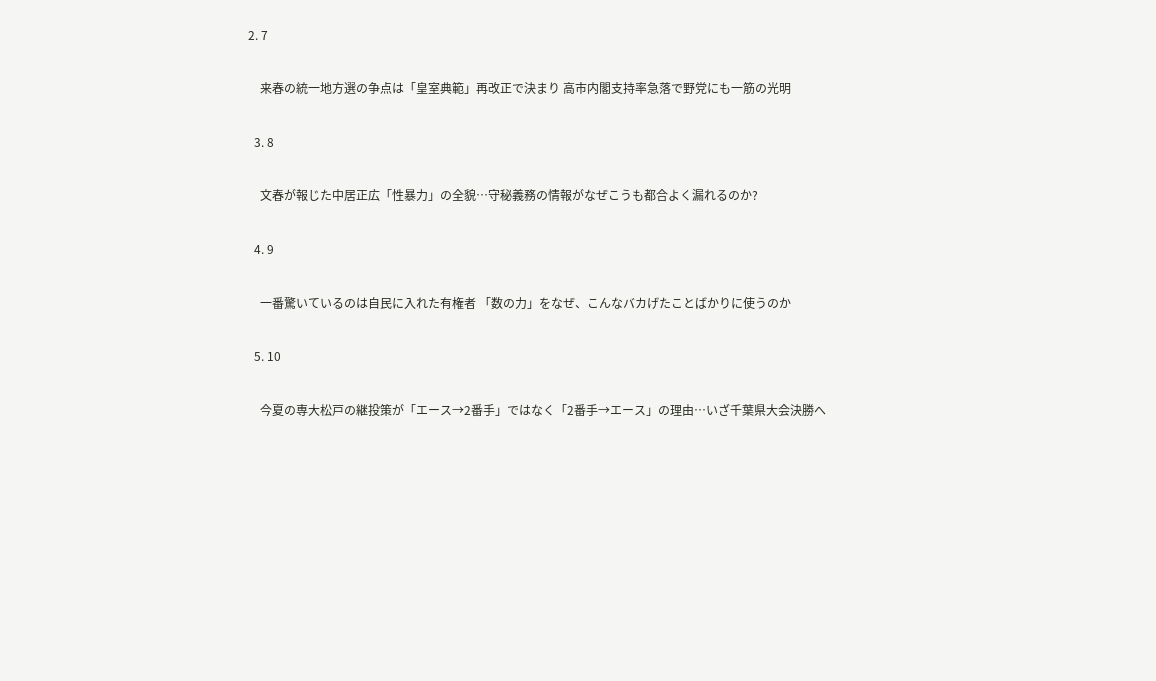2. 7

    来春の統一地方選の争点は「皇室典範」再改正で決まり 高市内閣支持率急落で野党にも一筋の光明

  3. 8

    文春が報じた中居正広「性暴力」の全貌…守秘義務の情報がなぜこうも都合よく漏れるのか?

  4. 9

    一番驚いているのは自民に入れた有権者 「数の力」をなぜ、こんなバカげたことばかりに使うのか

  5. 10

    今夏の専大松戸の継投策が「エース→2番手」ではなく「2番手→エース」の理由…いざ千葉県大会決勝へ